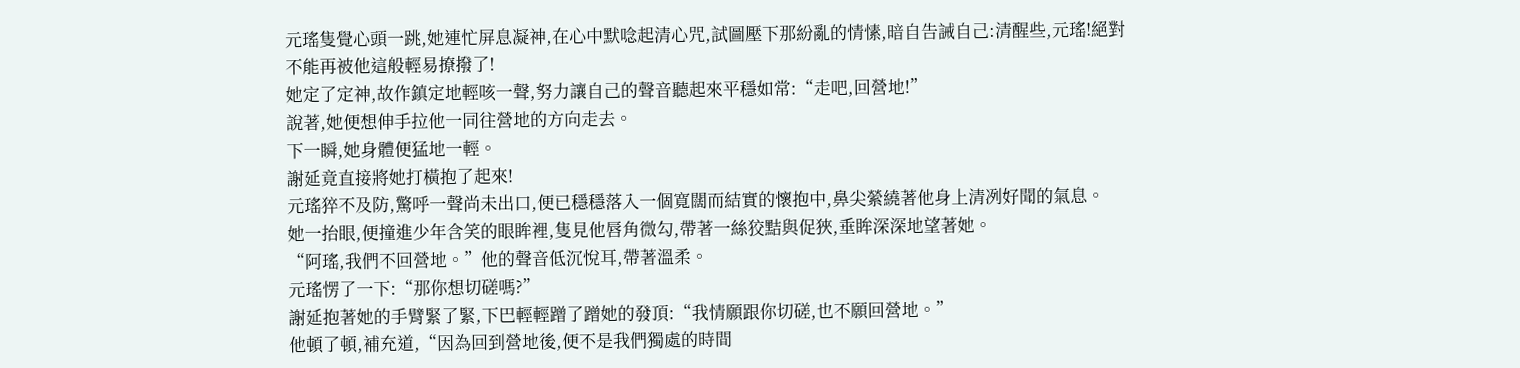元瑤隻覺心頭一跳,她連忙屏息凝神,在心中默唸起清心咒,試圖壓下那紛亂的情愫,暗自告誡自己:清醒些,元瑤!絕對不能再被他這般輕易撩撥了!
她定了定神,故作鎮定地輕咳一聲,努力讓自己的聲音聽起來平穩如常:“走吧,回營地!”
說著,她便想伸手拉他一同往營地的方向走去。
下一瞬,她身體便猛地一輕。
謝延竟直接將她打橫抱了起來!
元瑤猝不及防,驚呼一聲尚未出口,便已穩穩落入一個寬闊而結實的懷抱中,鼻尖縈繞著他身上清冽好聞的氣息。
她一抬眼,便撞進少年含笑的眼眸裡,隻見他唇角微勾,帶著一絲狡黠與促狹,垂眸深深地望著她。
“阿瑤,我們不回營地。”他的聲音低沉悅耳,帶著溫柔。
元瑤愣了一下:“那你想切磋嗎?”
謝延抱著她的手臂緊了緊,下巴輕輕蹭了蹭她的發頂:“我情願跟你切磋,也不願回營地。”
他頓了頓,補充道,“因為回到營地後,便不是我們獨處的時間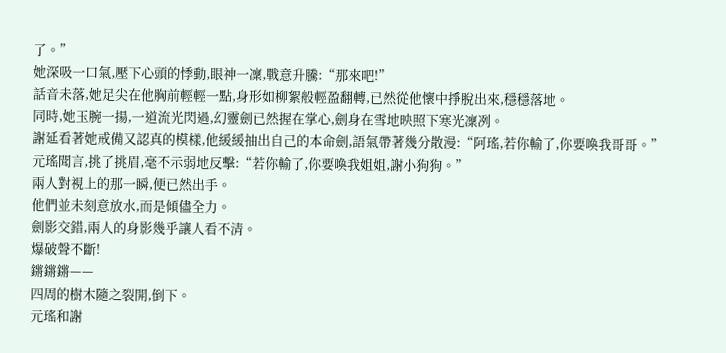了。”
她深吸一口氣,壓下心頭的悸動,眼神一凜,戰意升騰:“那來吧!”
話音未落,她足尖在他胸前輕輕一點,身形如柳絮般輕盈翻轉,已然從他懷中掙脫出來,穩穩落地。
同時,她玉腕一揚,一道流光閃過,幻靈劍已然握在掌心,劍身在雪地映照下寒光凜冽。
謝延看著她戒備又認真的模樣,他緩緩抽出自己的本命劍,語氣帶著幾分散漫:“阿瑤,若你輸了,你要喚我哥哥。”
元瑤聞言,挑了挑眉,毫不示弱地反擊:“若你輸了,你要喚我姐姐,謝小狗狗。”
兩人對視上的那一瞬,便已然出手。
他們並未刻意放水,而是傾儘全力。
劍影交錯,兩人的身影幾乎讓人看不清。
爆破聲不斷!
鏘鏘鏘——
四周的樹木隨之裂開,倒下。
元瑤和謝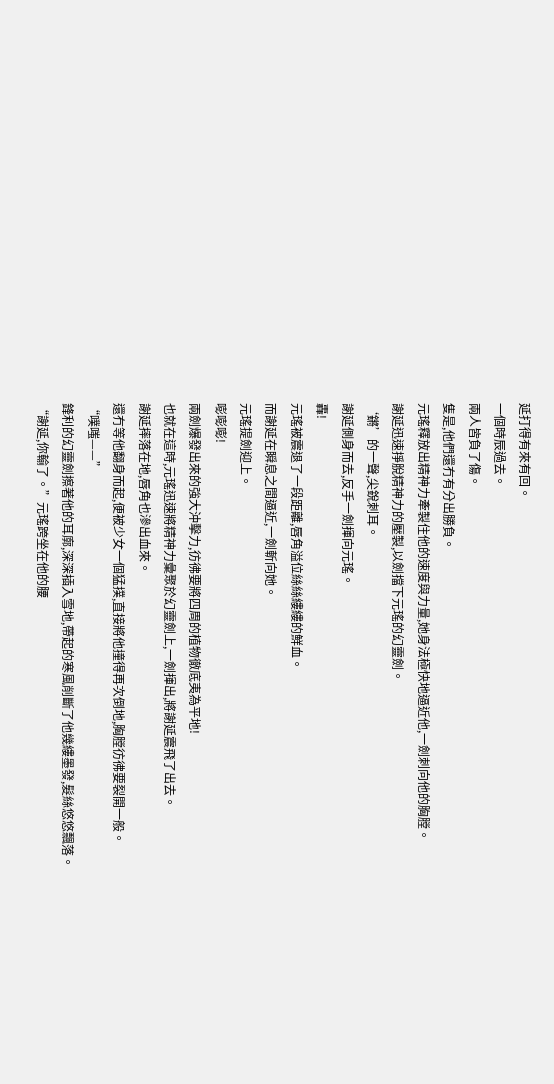延打得有來有回。
一個時辰過去。
兩人皆負了傷。
隻是,他們還冇有分出勝負。
元瑤釋放出精神力牽製住他的速度與力量,她身法極快地逼近他,一劍刺向他的胸膛。
謝延迅速掙脫精神力的壓製,以劍擋下元瑤的幻靈劍。
‘鏘’的一聲,尖銳刺耳。
謝延側身而去,反手一劍揮向元瑤。
轟!
元瑤被震退了一段距離,唇角溢位絲絲縷縷的鮮血。
而謝延在瞬息之間逼近,一劍斬向她。
元瑤提劍迎上。
嘭嘭嘭!
兩劍爆發出來的強大沖擊力,彷彿要將四周的植物徹底夷為平地!
也就在這時,元瑤迅速將精神力彙聚於幻靈劍上,一劍揮出,將謝延震飛了出去。
謝延摔落在地,唇角也滲出血來。
還冇等他翻身而起,便被少女一個猛撲,直接將他撞得再次倒地,胸膛彷彿要裂開一般。
“噗嗤——”
鋒利的幻靈劍擦著他的耳廓,深深插入雪地,帶起的寒風削斷了他幾縷墨發,髮絲悠悠飄落。
“謝延,你輸了。”元瑤跨坐在他的腰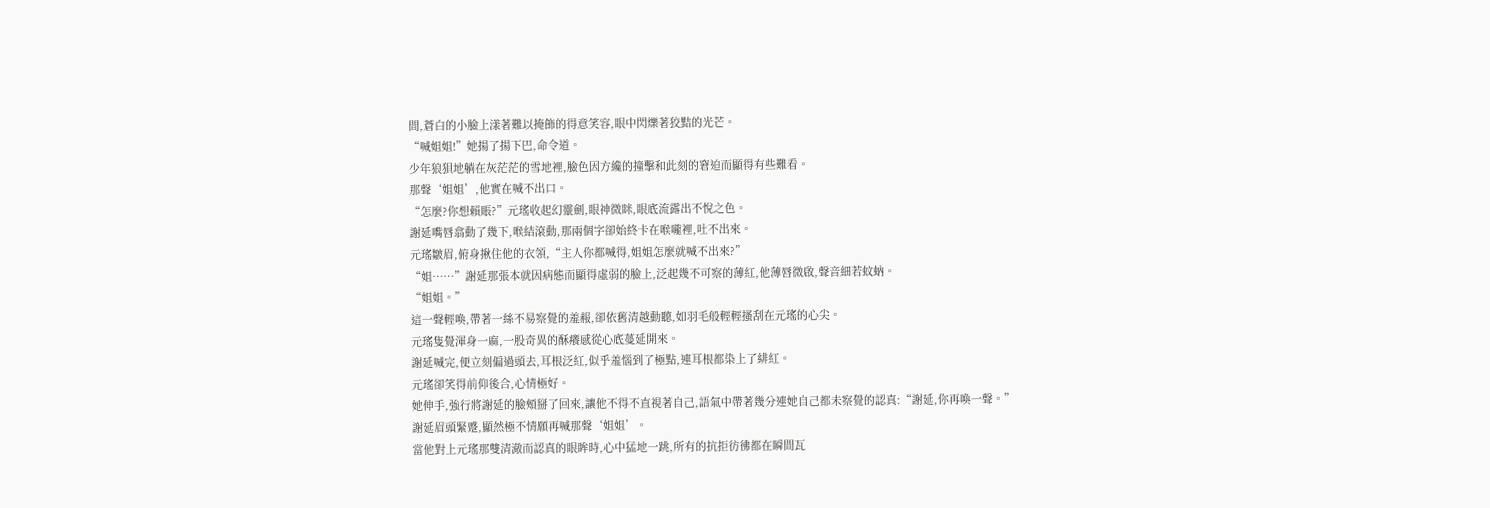間,蒼白的小臉上漾著難以掩飾的得意笑容,眼中閃爍著狡黠的光芒。
“喊姐姐!”她揚了揚下巴,命令道。
少年狼狽地躺在灰茫茫的雪地裡,臉色因方纔的撞擊和此刻的窘迫而顯得有些難看。
那聲‘姐姐’,他實在喊不出口。
“怎麼?你想賴賬?”元瑤收起幻靈劍,眼神微眯,眼底流露出不悅之色。
謝延嘴唇翕動了幾下,喉結滾動,那兩個字卻始終卡在喉嚨裡,吐不出來。
元瑤皺眉,俯身揪住他的衣領,“主人你都喊得,姐姐怎麼就喊不出來?”
“姐……”謝延那張本就因病態而顯得虛弱的臉上,泛起幾不可察的薄紅,他薄唇微啟,聲音細若蚊蚋。
“姐姐。”
這一聲輕喚,帶著一絲不易察覺的羞赧,卻依舊清越動聽,如羽毛般輕輕搔刮在元瑤的心尖。
元瑤隻覺渾身一麻,一股奇異的酥癢感從心底蔓延開來。
謝延喊完,便立刻偏過頭去,耳根泛紅,似乎羞惱到了極點,連耳根都染上了緋紅。
元瑤卻笑得前仰後合,心情極好。
她伸手,強行將謝延的臉頰掰了回來,讓他不得不直視著自己,語氣中帶著幾分連她自己都未察覺的認真:“謝延,你再喚一聲。”
謝延眉頭緊蹙,顯然極不情願再喊那聲‘姐姐’。
當他對上元瑤那雙清澈而認真的眼眸時,心中猛地一跳,所有的抗拒彷彿都在瞬間瓦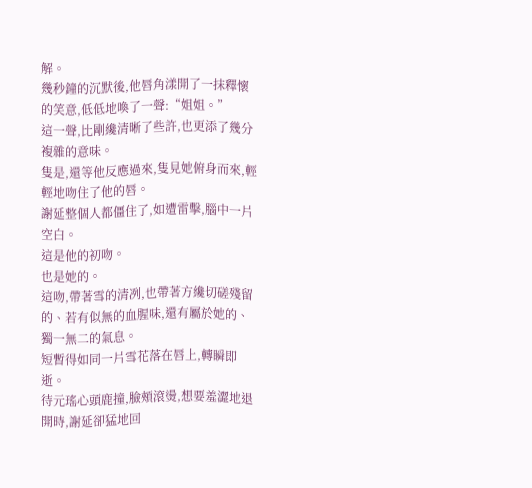解。
幾秒鐘的沉默後,他唇角漾開了一抹釋懷的笑意,低低地喚了一聲:“姐姐。”
這一聲,比剛纔清晰了些許,也更添了幾分複雜的意味。
隻是,還等他反應過來,隻見她俯身而來,輕輕地吻住了他的唇。
謝延整個人都僵住了,如遭雷擊,腦中一片空白。
這是他的初吻。
也是她的。
這吻,帶著雪的清冽,也帶著方纔切磋殘留的、若有似無的血腥味,還有屬於她的、獨一無二的氣息。
短暫得如同一片雪花落在唇上,轉瞬即逝。
待元瑤心頭鹿撞,臉頰滾燙,想要羞澀地退開時,謝延卻猛地回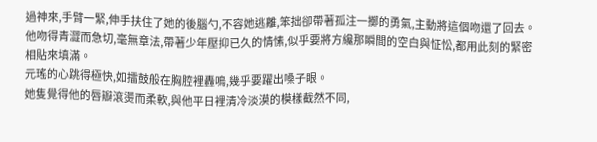過神來,手臂一緊,伸手扶住了她的後腦勺,不容她逃離,笨拙卻帶著孤注一擲的勇氣,主動將這個吻還了回去。
他吻得青澀而急切,毫無章法,帶著少年壓抑已久的情愫,似乎要將方纔那瞬間的空白與怔忪,都用此刻的緊密相貼來填滿。
元瑤的心跳得極快,如擂鼓般在胸腔裡轟鳴,幾乎要躍出嗓子眼。
她隻覺得他的唇瓣滾燙而柔軟,與他平日裡清冷淡漠的模樣截然不同,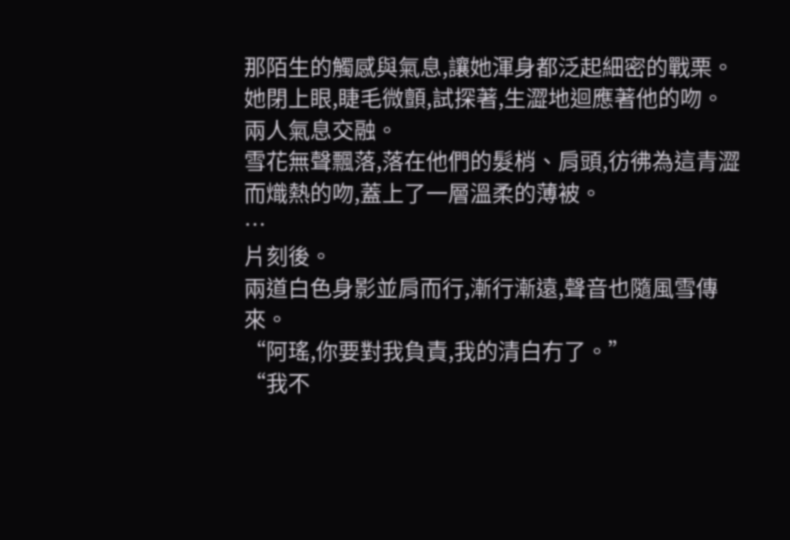那陌生的觸感與氣息,讓她渾身都泛起細密的戰栗。
她閉上眼,睫毛微顫,試探著,生澀地迴應著他的吻。
兩人氣息交融。
雪花無聲飄落,落在他們的髮梢、肩頭,彷彿為這青澀而熾熱的吻,蓋上了一層溫柔的薄被。
…
片刻後。
兩道白色身影並肩而行,漸行漸遠,聲音也隨風雪傳來。
“阿瑤,你要對我負責,我的清白冇了。”
“我不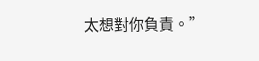太想對你負責。”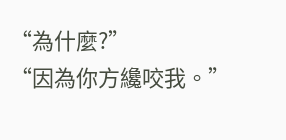“為什麼?”
“因為你方纔咬我。”